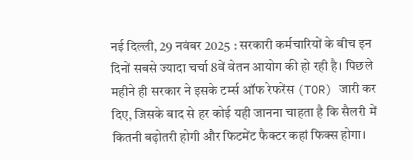नई दिल्ली, 29 नवंबर 2025 : सरकारी कर्मचारियों के बीच इन दिनों सबसे ज्यादा चर्चा 8वें वेतन आयोग की हो रही है। पिछले महीने ही सरकार ने इसके टर्म्स ऑफ रेफरेंस (TOR) जारी कर दिए, जिसके बाद से हर कोई यही जानना चाहता है कि सैलरी में कितनी बढ़ोतरी होगी और फिटमेंट फैक्टर कहां फिक्स होगा।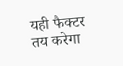यही फैक्टर तय करेगा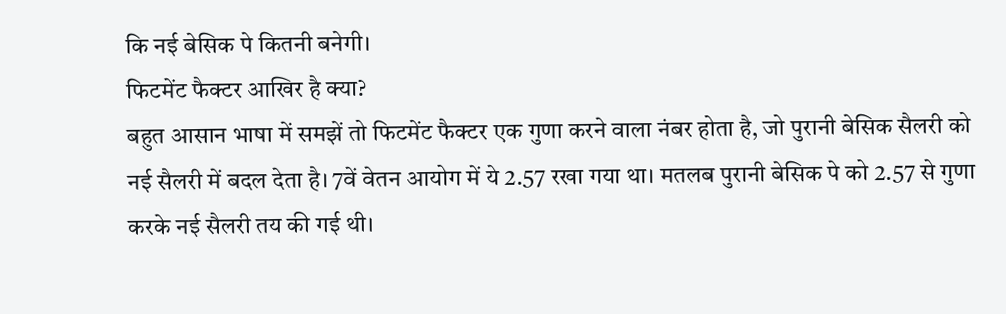कि नई बेसिक पे कितनी बनेगी।
फिटमेंट फैक्टर आखिर है क्या?
बहुत आसान भाषा में समझें तो फिटमेंट फैक्टर एक गुणा करने वाला नंबर होता है, जो पुरानी बेसिक सैलरी को नई सैलरी में बदल देता है। 7वें वेतन आयोग में ये 2.57 रखा गया था। मतलब पुरानी बेसिक पे को 2.57 से गुणा करके नई सैलरी तय की गई थी।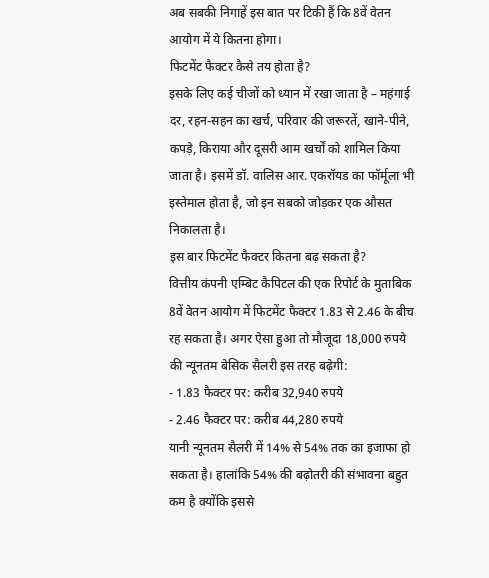अब सबकी निगाहें इस बात पर टिकी हैं कि 8वें वेतन आयोग में ये कितना होगा।
फिटमेंट फैक्टर कैसे तय होता है?
इसके लिए कई चीजों को ध्यान में रखा जाता है – महंगाई दर, रहन-सहन का खर्च, परिवार की जरूरतें, खाने-पीने, कपड़े, किराया और दूसरी आम खर्चों को शामिल किया जाता है। इसमें डॉ. वालिस आर. एकरॉयड का फॉर्मूला भी इस्तेमाल होता है, जो इन सबको जोड़कर एक औसत निकालता है।
इस बार फिटमेंट फैक्टर कितना बढ़ सकता है?
वित्तीय कंपनी एम्बिट कैपिटल की एक रिपोर्ट के मुताबिक 8वें वेतन आयोग में फिटमेंट फैक्टर 1.83 से 2.46 के बीच रह सकता है। अगर ऐसा हुआ तो मौजूदा 18,000 रुपये की न्यूनतम बेसिक सैलरी इस तरह बढ़ेगी:
- 1.83 फैक्टर पर: करीब 32,940 रुपये
- 2.46 फैक्टर पर: करीब 44,280 रुपये
यानी न्यूनतम सैलरी में 14% से 54% तक का इजाफा हो सकता है। हालांकि 54% की बढ़ोतरी की संभावना बहुत कम है क्योंकि इससे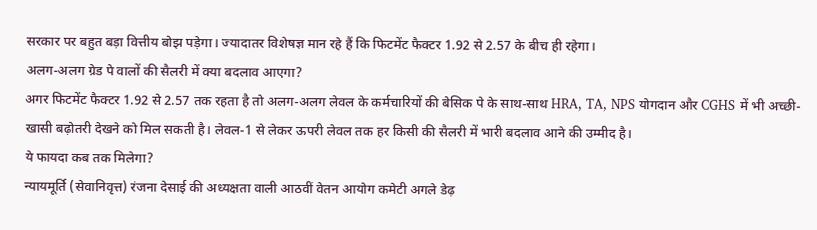सरकार पर बहुत बड़ा वित्तीय बोझ पड़ेगा। ज्यादातर विशेषज्ञ मान रहे हैं कि फिटमेंट फैक्टर 1.92 से 2.57 के बीच ही रहेगा।
अलग-अलग ग्रेड पे वालों की सैलरी में क्या बदलाव आएगा?
अगर फिटमेंट फैक्टर 1.92 से 2.57 तक रहता है तो अलग-अलग लेवल के कर्मचारियों की बेसिक पे के साथ-साथ HRA, TA, NPS योगदान और CGHS में भी अच्छी-खासी बढ़ोतरी देखने को मिल सकती है। लेवल-1 से लेकर ऊपरी लेवल तक हर किसी की सैलरी में भारी बदलाव आने की उम्मीद है।
ये फायदा कब तक मिलेगा?
न्यायमूर्ति (सेवानिवृत्त) रंजना देसाई की अध्यक्षता वाली आठवीं वेतन आयोग कमेटी अगले डेढ़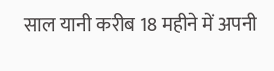साल यानी करीब 18 महीने में अपनी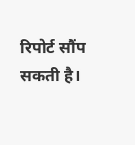रिपोर्ट सौंप सकती है।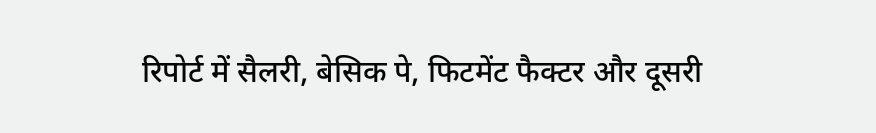रिपोर्ट में सैलरी, बेसिक पे, फिटमेंट फैक्टर और दूसरी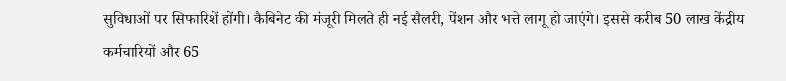सुविधाओं पर सिफारिशें होंगी। कैबिनेट की मंजूरी मिलते ही नई सैलरी, पेंशन और भत्ते लागू हो जाएंगे। इससे करीब 50 लाख केंद्रीय कर्मचारियों और 65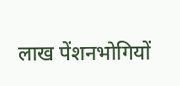लाख पेंशनभोगियों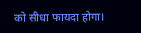को सीधा फायदा होगा।